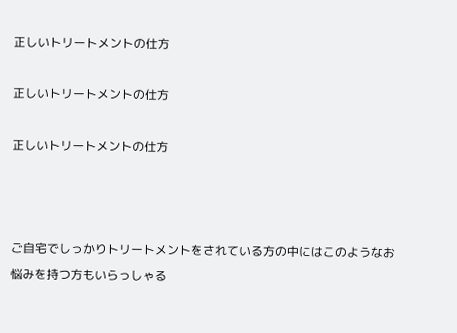正しいトリートメントの仕方

正しいトリートメントの仕方

正しいトリートメントの仕方



ご自宅でしっかりトリートメントをされている方の中にはこのようなお悩みを持つ方もいらっしゃる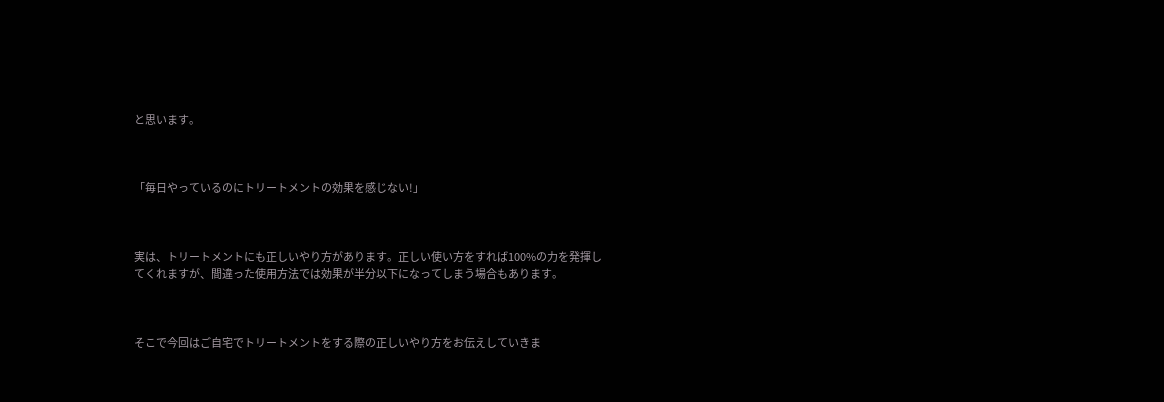と思います。



「毎日やっているのにトリートメントの効果を感じない!」



実は、トリートメントにも正しいやり方があります。正しい使い方をすれば100%の力を発揮してくれますが、間違った使用方法では効果が半分以下になってしまう場合もあります。



そこで今回はご自宅でトリートメントをする際の正しいやり方をお伝えしていきま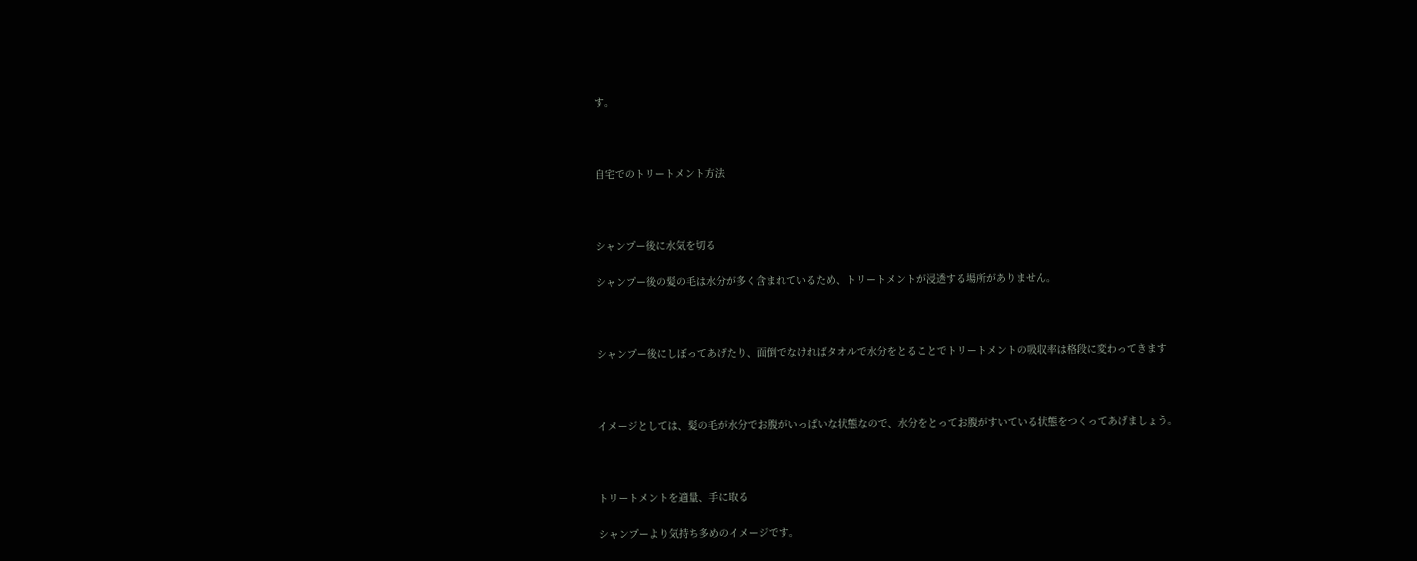す。



自宅でのトリートメント方法



シャンプー後に水気を切る

シャンプー後の髪の毛は水分が多く含まれているため、トリートメントが浸透する場所がありません。



シャンプー後にしぼってあげたり、面倒でなければタオルで水分をとることでトリートメントの吸収率は格段に変わってきます



イメージとしては、髪の毛が水分でお腹がいっぱいな状態なので、水分をとってお腹がすいている状態をつくってあげましょう。



トリートメントを適量、手に取る

シャンプーより気持ち多めのイメージです。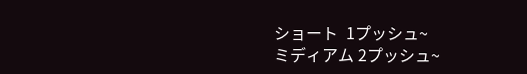ショート  1プッシュ~
ミディアム 2プッシュ~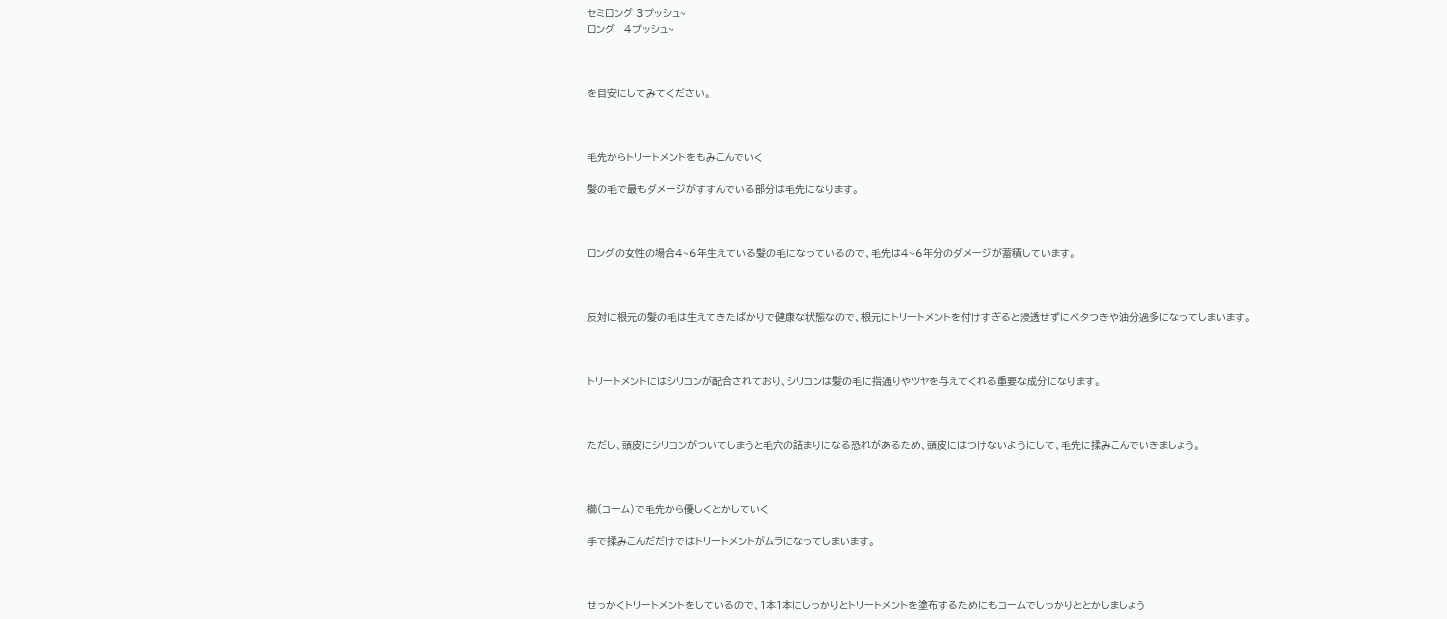セミロング 3プッシュ~
ロング   4プッシュ~



を目安にしてみてください。



毛先からトリートメントをもみこんでいく

髪の毛で最もダメージがすすんでいる部分は毛先になります。



ロングの女性の場合4~6年生えている髪の毛になっているので、毛先は4~6年分のダメージが蓄積しています。



反対に根元の髪の毛は生えてきたばかりで健康な状態なので、根元にトリートメントを付けすぎると浸透せずにベタつきや油分過多になってしまいます。



トリートメントにはシリコンが配合されており、シリコンは髪の毛に指通りやツヤを与えてくれる重要な成分になります。



ただし、頭皮にシリコンがついてしまうと毛穴の詰まりになる恐れがあるため、頭皮にはつけないようにして、毛先に揉みこんでいきましょう。



櫛(コーム)で毛先から優しくとかしていく

手で揉みこんだだけではトリートメントがムラになってしまいます。



せっかくトリートメントをしているので、1本1本にしっかりとトリートメントを塗布するためにもコームでしっかりととかしましょう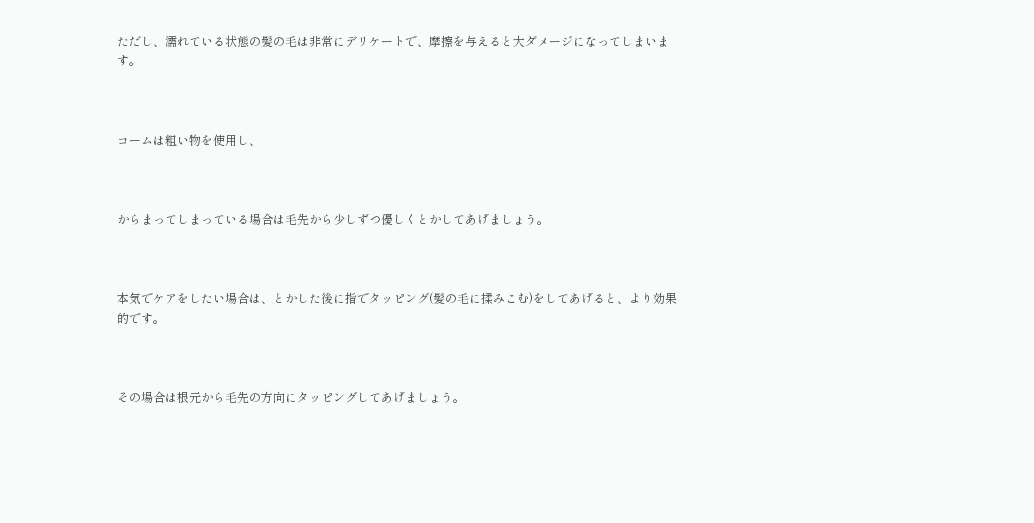ただし、濡れている状態の髪の毛は非常にデリケートで、摩擦を与えると大ダメージになってしまいます。



コームは粗い物を使用し、



からまってしまっている場合は毛先から少しずつ優しくとかしてあげましょう。



本気でケアをしたい場合は、とかした後に指でタッピング(髪の毛に揉みこむ)をしてあげると、より効果的です。



その場合は根元から毛先の方向にタッピングしてあげましょう。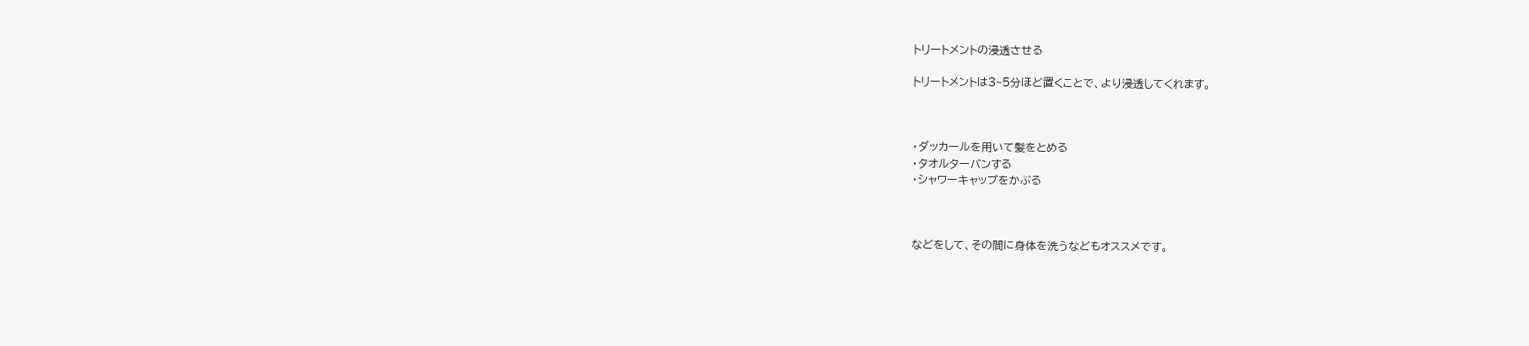トリートメントの浸透させる

トリートメントは3~5分ほど置くことで、より浸透してくれます。



・ダッカールを用いて髪をとめる
・タオルターバンする
・シャワーキャップをかぶる



などをして、その間に身体を洗うなどもオススメです。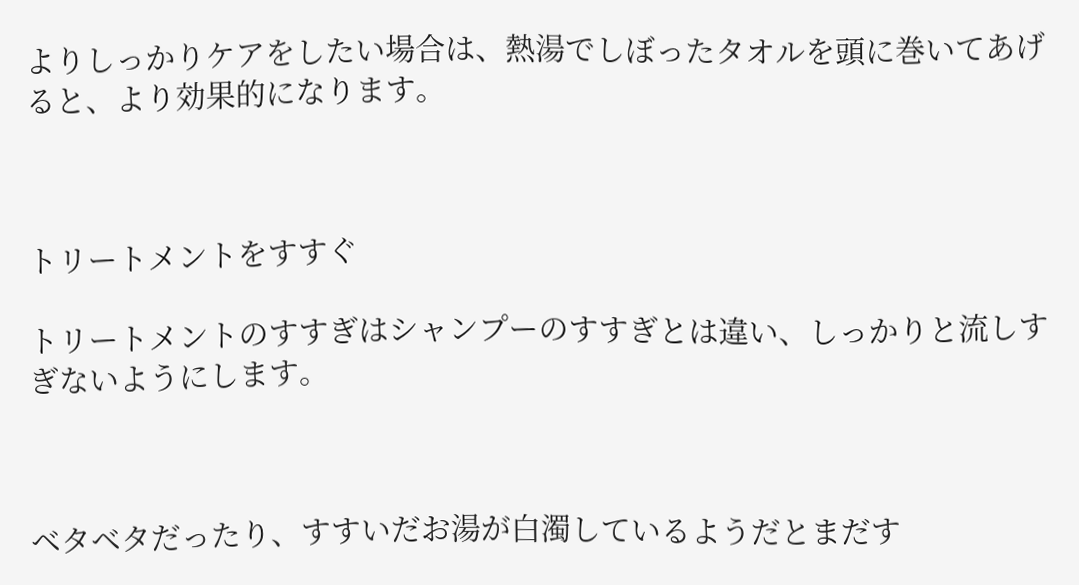よりしっかりケアをしたい場合は、熱湯でしぼったタオルを頭に巻いてあげると、より効果的になります。



トリートメントをすすぐ

トリートメントのすすぎはシャンプーのすすぎとは違い、しっかりと流しすぎないようにします。



ベタベタだったり、すすいだお湯が白濁しているようだとまだす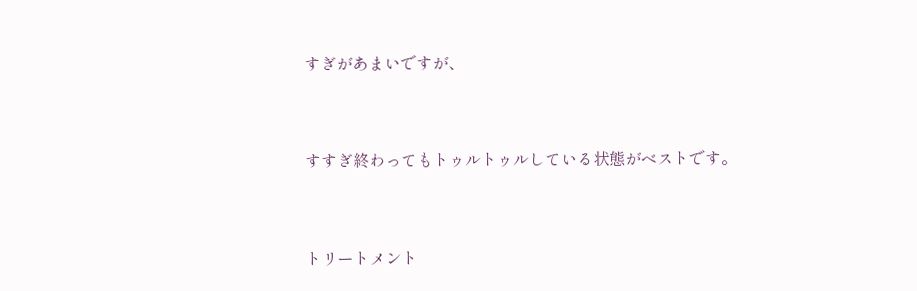すぎがあまいですが、



すすぎ終わってもトゥルトゥルしている状態がベストです。



トリートメント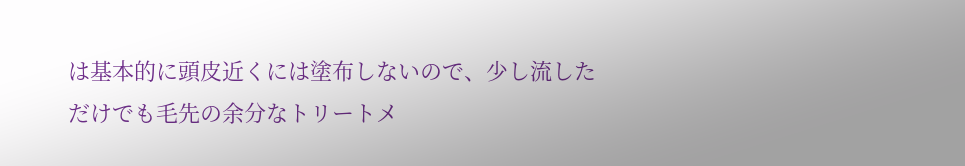は基本的に頭皮近くには塗布しないので、少し流しただけでも毛先の余分なトリートメ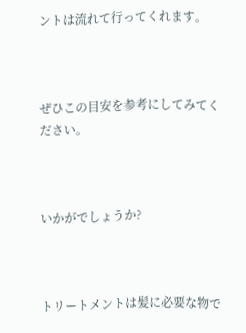ントは流れて行ってくれます。



ぜひこの目安を参考にしてみてください。



いかがでしょうか?



トリートメントは髪に必要な物で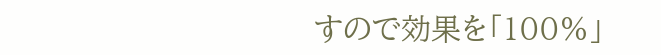すので効果を「100%」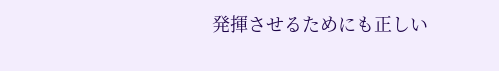発揮させるためにも正しい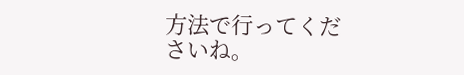方法で行ってくださいね。